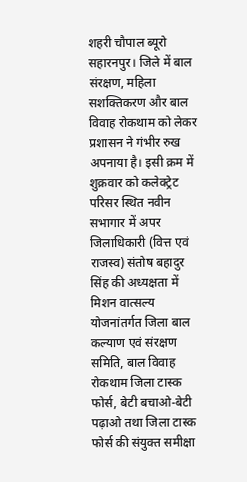शहरी चौपाल ब्यूरो
सहारनपुर। जिले में बाल संरक्षण, महिला सशक्तिकरण और बाल विवाह रोकथाम को लेकर प्रशासन ने गंभीर रुख अपनाया है। इसी क्रम में शुक्रवार को कलेक्ट्रेट परिसर स्थित नवीन सभागार में अपर जिलाधिकारी (वित्त एवं राजस्व) संतोष बहादुर सिंह की अध्यक्षता में मिशन वात्सल्य योजनांतर्गत जिला बाल कल्याण एवं संरक्षण समिति, बाल विवाह रोकथाम जिला टास्क फोर्स, बेटी बचाओ-बेटी पढ़ाओ तथा जिला टास्क फोर्स की संयुक्त समीक्षा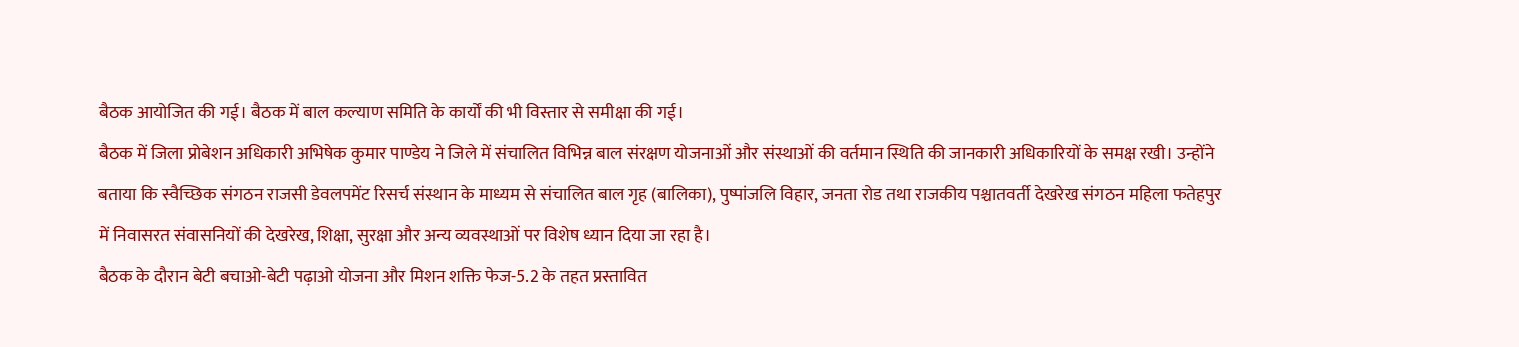बैठक आयोजित की गई। बैठक में बाल कल्याण समिति के कार्यों की भी विस्तार से समीक्षा की गई।
बैठक में जिला प्रोबेशन अधिकारी अभिषेक कुमार पाण्डेय ने जिले में संचालित विभिन्न बाल संरक्षण योजनाओं और संस्थाओं की वर्तमान स्थिति की जानकारी अधिकारियों के समक्ष रखी। उन्होंने बताया कि स्वैच्छिक संगठन राजसी डेवलपमेंट रिसर्च संस्थान के माध्यम से संचालित बाल गृह (बालिका), पुष्पांजलि विहार, जनता रोड तथा राजकीय पश्चातवर्ती देखरेख संगठन महिला फतेहपुर में निवासरत संवासनियों की देखरेख, शिक्षा, सुरक्षा और अन्य व्यवस्थाओं पर विशेष ध्यान दिया जा रहा है।
बैठक के दौरान बेटी बचाओ-बेटी पढ़ाओ योजना और मिशन शक्ति फेज-5.2 के तहत प्रस्तावित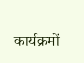कार्यक्रमों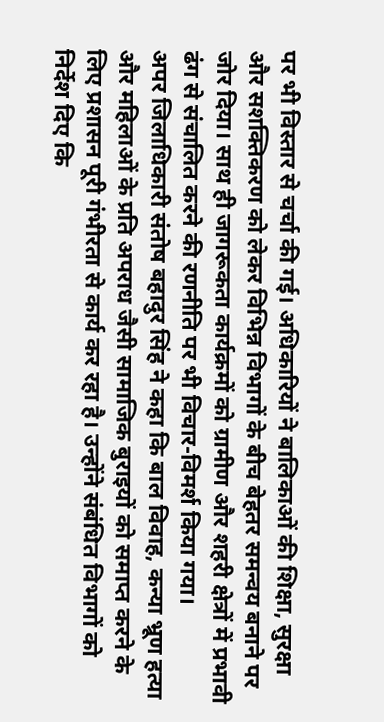पर भी विस्तार से चर्चा की गई। अधिकारियों ने बालिकाओं की शिक्षा, सुरक्षा और सशक्तिकरण को लेकर विभिन्न विभागों के बीच बेहतर समन्वय बनाने पर जोर दिया। साथ ही जागरूकता कार्यक्रमों को ग्रामीण और शहरी क्षेत्रों में प्रभावी ढंग से संचालित करने की रणनीति पर भी विचार-विमर्श किया गया।
अपर जिलाधिकारी संतोष बहादुर सिंह ने कहा कि बाल विवाह, कन्या भ्रूण हत्या और महिलाओं के प्रति अपराध जैसी सामाजिक बुराइयों को समाप्त करने के लिए प्रशासन पूरी गंभीरता से कार्य कर रहा है। उन्होंने संबंधित विभागों को निर्देश दिए कि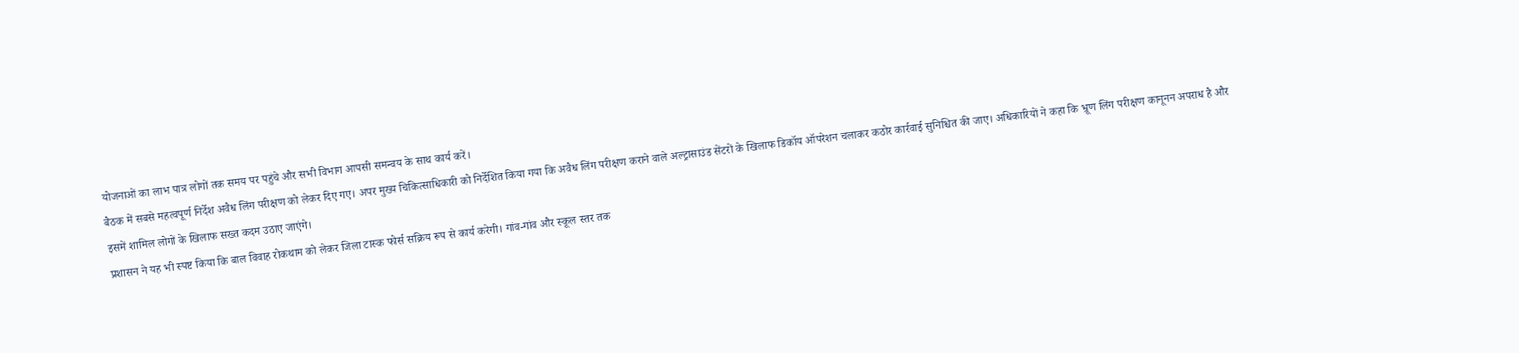योजनाओं का लाभ पात्र लोगों तक समय पर पहुंचे और सभी विभाग आपसी समन्वय के साथ कार्य करें।
बैठक में सबसे महत्वपूर्ण निर्देश अवैध लिंग परीक्षण को लेकर दिए गए। अपर मुख्य चिकित्साधिकारी को निर्देशित किया गया कि अवैध लिंग परीक्षण कराने वाले अल्ट्रासाउंड सेंटरों के खिलाफ डिकॉय ऑपरेशन चलाकर कठोर कार्रवाई सुनिश्चित की जाए। अधिकारियों ने कहा कि भ्रूण लिंग परीक्षण कानूनन अपराध है और इसमें शामिल लोगों के खिलाफ सख्त कदम उठाए जाएंगे।
प्रशासन ने यह भी स्पष्ट किया कि बाल विवाह रोकथाम को लेकर जिला टास्क फोर्स सक्रिय रूप से कार्य करेगी। गांव-गांव और स्कूल स्तर तक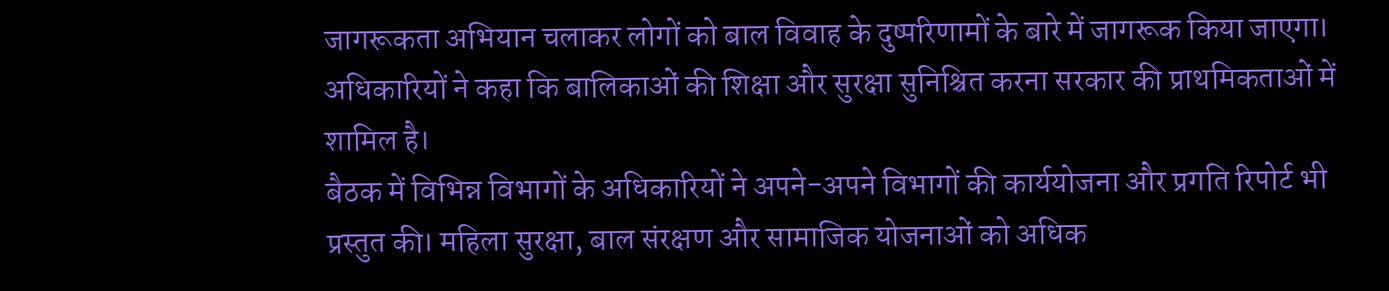जागरूकता अभियान चलाकर लोगों को बाल विवाह के दुष्परिणामों के बारे में जागरूक किया जाएगा। अधिकारियों ने कहा कि बालिकाओं की शिक्षा और सुरक्षा सुनिश्चित करना सरकार की प्राथमिकताओं में शामिल है।
बैठक में विभिन्न विभागों के अधिकारियों ने अपने-अपने विभागों की कार्ययोजना और प्रगति रिपोर्ट भी प्रस्तुत की। महिला सुरक्षा, बाल संरक्षण और सामाजिक योजनाओं को अधिक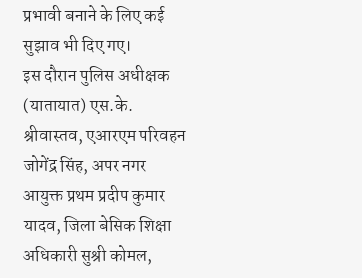प्रभावी बनाने के लिए कई सुझाव भी दिए गए।
इस दौरान पुलिस अधीक्षक (यातायात) एस.के. श्रीवास्तव, एआरएम परिवहन जोगेंद्र सिंह, अपर नगर आयुक्त प्रथम प्रदीप कुमार यादव, जिला बेसिक शिक्षा अधिकारी सुश्री कोमल,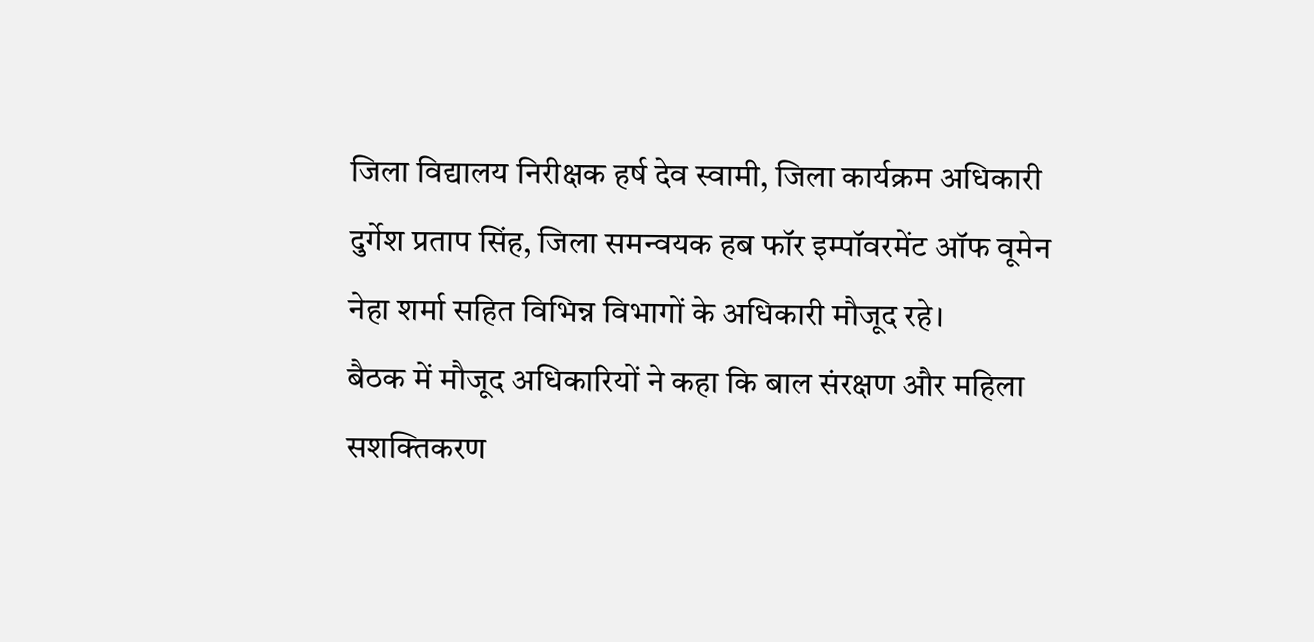जिला विद्यालय निरीक्षक हर्ष देव स्वामी, जिला कार्यक्रम अधिकारी दुर्गेश प्रताप सिंह, जिला समन्वयक हब फॉर इम्पॉवरमेंट ऑफ वूमेन नेहा शर्मा सहित विभिन्न विभागों के अधिकारी मौजूद रहे।
बैठक में मौजूद अधिकारियों ने कहा कि बाल संरक्षण और महिला सशक्तिकरण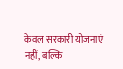केवल सरकारी योजनाएं नहीं, बल्कि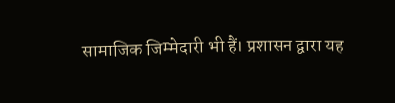सामाजिक जिम्मेदारी भी हैं। प्रशासन द्वारा यह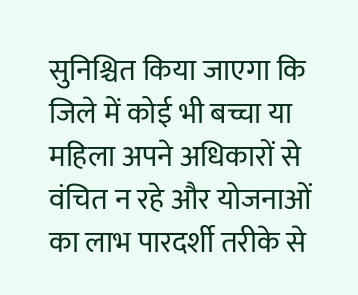सुनिश्चित किया जाएगा कि जिले में कोई भी बच्चा या महिला अपने अधिकारों से वंचित न रहे और योजनाओं का लाभ पारदर्शी तरीके से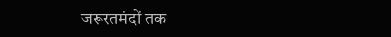जरूरतमंदों तक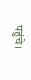पहुंचे।